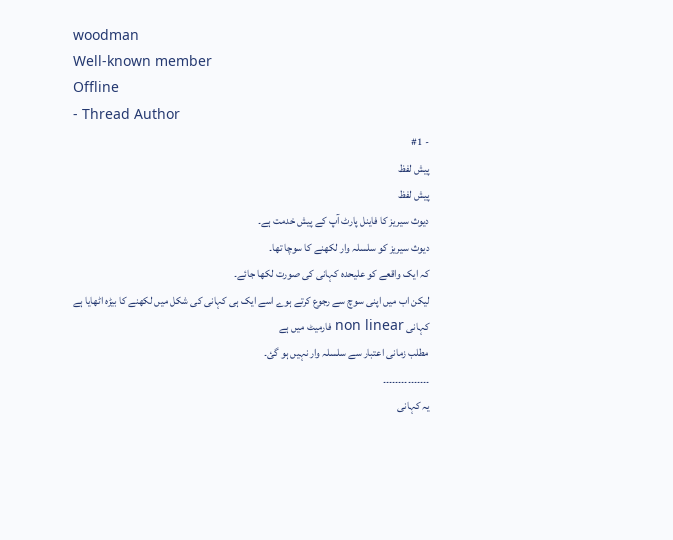woodman
Well-known member
Offline
- Thread Author
- #1
پیش لفظ
پیش لفظ
دیوث سیریز کا فاینل پارٹ آپ کے پیش خدمت ہے۔
دیوث سیریز کو سلسلہ وار لکھنے کا سوچا تھا۔
کہ ایک واقعے کو علیحدہ کہانی کی صورت لکھا جائے۔
لیکن اب میں اپنی سوچ سے رجوع کرتے ہوے اسے ایک ہی کہانی کی شکل میں لکھنے کا بیڑہ اٹھایا ہے
کہانی non linear فارمیٹ میں ہے
مطلب زمانی اعتبار سے سلسلہ وار نہیں ہو گئ۔
۔۔۔۔۔۔۔۔۔۔۔۔۔۔۔
یہ کہانی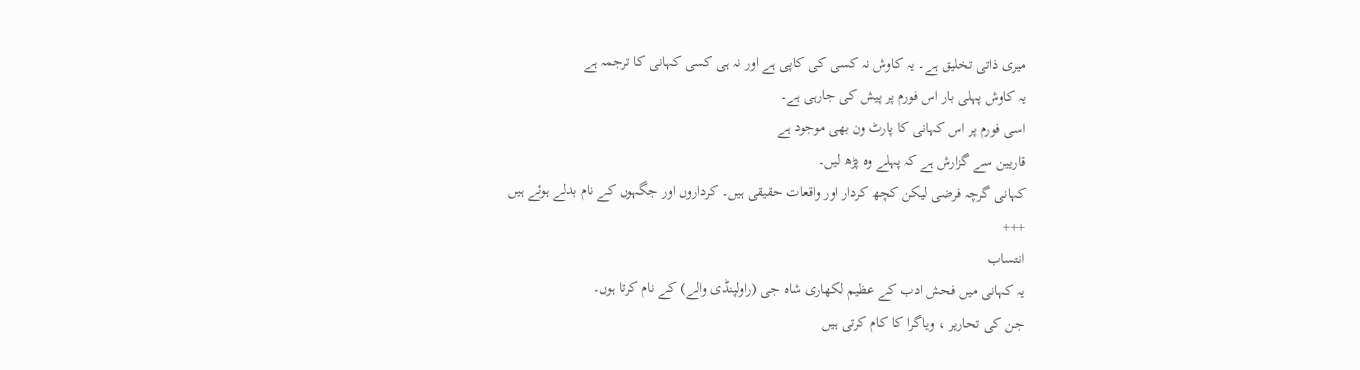میری ذاتی تخلیق ہے۔ یہ کاوش نہ کسی کی کاپی ہے اور نہ ہی کسی کہانی کا ترجمہ ہے
یہ کاوش پہلی بار اس فورم پر پیش کی جارہی ہے۔
اسی فورم پر اس کہانی کا پارٹ ون بھی موجود ہے
قاریین سے گزارش ہے کہ پہلے وہ پڑھ لیں۔
کہانی گرچہ فرضی لیکن کچھ کردار اور واقعات حقیقی ہیں۔ کرداروں اور جگہوں کے نام بدلے ہوئے ہیں
+++
انتساب
یہ کہانی میں فحش ادب کے عظیم لکھاری شاہ جی (راولپنڈی والے) کے نام کرتا ہوں۔
جن کی تحاریر ، ویاگرا کا کام کرتی ہیں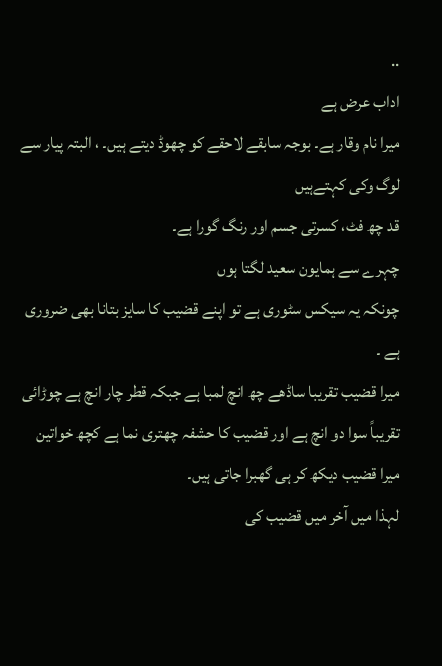..
اداب عرض ہے
میرا نام وقار ہے۔ بوجہ سابقے لاحقے کو چھوڈ دیتے ہیں۔ ، البتہ پیار سے لوگ وکی کہتےہیں
قد چھ فٹ، کسرتی جسم اور رنگ گورا ہے۔
چہرے سے ہمایون سعید لگتا ہوں
چونکہ یہ سیکس سٹوری ہے تو اپنے قضیب کا سایز بتانا بھی ضروری ہے ۔
میرا قضیب تقریبا ساڈھے چھ انچ لمبا ہے جبکہ قطر چار انچ ہے چوڑائی تقریباً سوا دو انچ ہے اور قضیب کا حشفہ چھتری نما ہے کچھ خواتین میرا قضیب دیکھ کر ہی گھبرا جاتی ہیں۔
لہذا میں آخر میں قضیب کی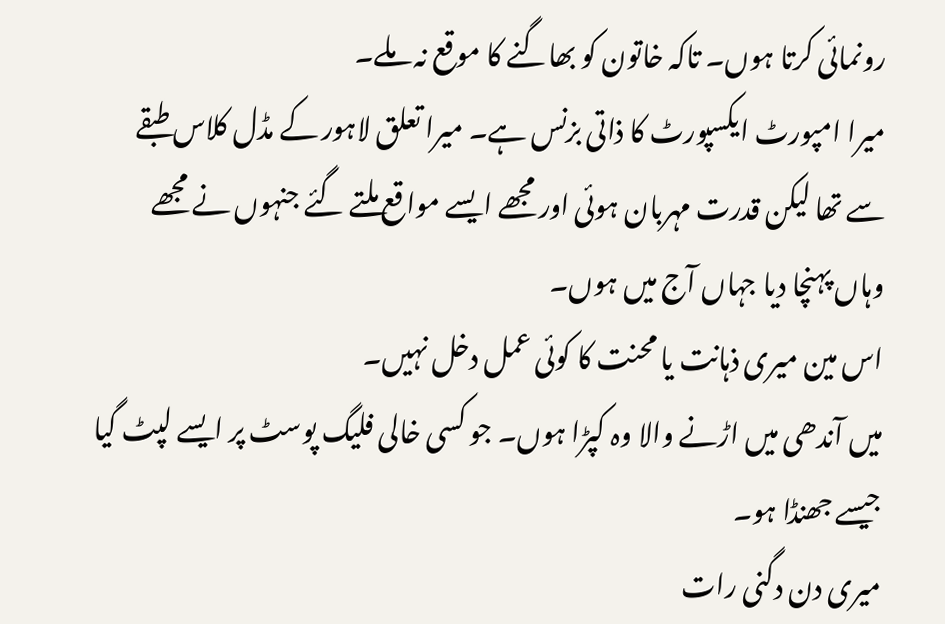رونمائی کرتا ہوں۔ تاکہ خاتون کو بھاگنے کا موقع نہ ملے۔
میرا امپورٹ ایکسپورٹ کا ذاتی بزنس ہے۔ میرا تعلق لاہور کے مڈل کلاس طبقے سے تھا لیکن قدرت مہربان ہوئی اور مجھے ایسے مواقع ملتے گئے جنہوں نے مجھے وہاں پہنچا دیا جہاں آج میں ہوں۔
اس مین میری ذہانت یا محنت کا کوئی عمل دخل نہیں۔
میں آندھی میں اڑنے والا وہ کپڑا ہوں۔ جو کسی خالی فلیگ پوسٹ پر ایسے لپٹ گیا جیسے جھنڈا ہو۔
میری دن دگنی رات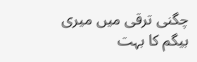چگنی ترقی میں میری بیگم کا بہت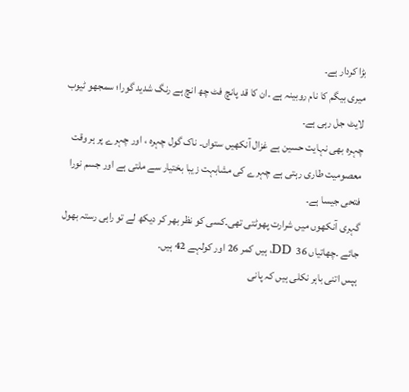بڑا کردار ہے۔
میری بیگم کا نام روبینہ ہے ۔ان کا قد پانچ فٹ چھ انچ ہے رنگ شدید گورا؛ سمجھو ٹیوب لایٹ جل رہی ہے۔
چہرہ بھی نہایت حسین ہے غزال آنکھیں ستواں۔ ناک گول چہرہ ، اور چہرے پر ہر وقت معصومیت طاری رہتی ہے چہرے کی مشابہت زیبا بختیار سے ملتی ہے اور جسم نورا فتحی جیسا ہے۔
گہری آنکھوں میں شرارت پھوٹتی تھی۔کسی کو نظر بھر کر دیکھ لے تو راہی رستہ بھول جائے ۔چھاتیاں DD 36، ہیں کمر 26 اور کولہے 42 ہیں۔
ہپس اتنی باہر نکلی ہیں کہ پانی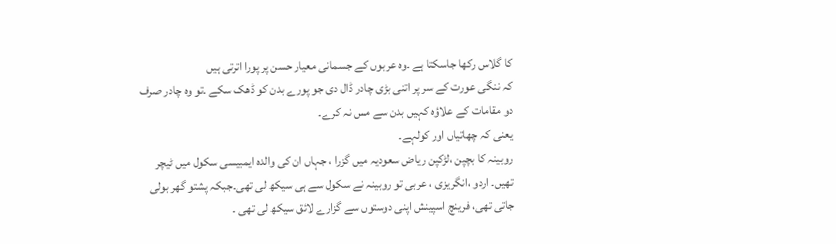کا گلاس رکھا جاسکتا ہے ۔وہ عربوں کے جسمانی معیار حسن پر پورا اترتی ہیں
کہ ننگی عورت کے سر پر اتنی بڑی چادر ڈال دی جو پورے بدن کو ڈھک سکے ۔تو وہ چادر صرف دو مقامات کے علاؤہ کہیں بدن سے مس نہ کرے۔
یعنی کہ چھاتیاں اور کولہے۔
روبینہ کا بچپن ،لڑکپن ریاض سعودیہ میں گزرا ، جہاں ان کی والدہ ایمبیسی سکول میں ٹیچر تھیں۔ اردو ،انگریزی ، عربی تو روبینہ نے سکول سے ہی سیکھ لی تھی۔جبکہ پشتو گھر بولی جاتی تھی، فرینچ اسپینش اپنی دوستوں سے گزارے لائق سیکھ لی تھی ۔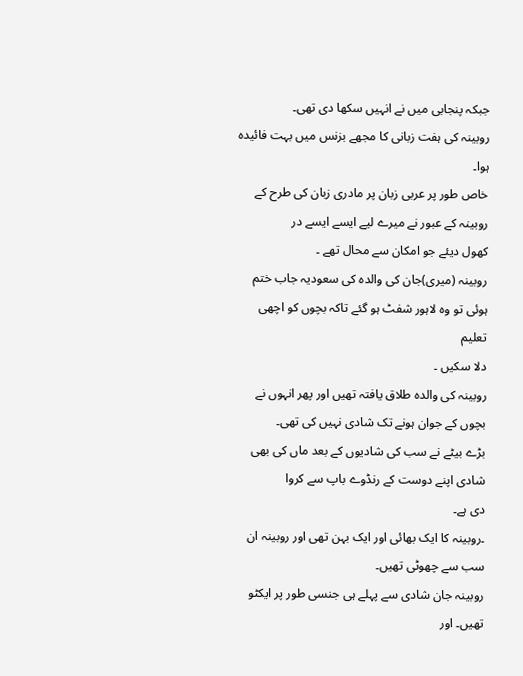جبکہ پنجابی میں نے انہیں سکھا دی تھی۔
روبینہ کی ہفت زبانی کا مجھے بزنس میں بہت فائیدہ ہوا۔
خاص طور پر عربی زبان پر مادری زبان کی طرح کے روبینہ کے عبور نے میرے لیے ایسے ایسے در
کھول دیئے جو امکان سے محال تھے ۔
روبینہ (میری)جان کی والدہ کی سعودیہ جاب ختم ہوئی تو وہ لاہور شفٹ ہو گئے تاکہ بچوں کو اچھی تعلیم
دلا سکیں ۔
روبینہ کی والدہ طلاق یافتہ تھیں اور پھر انہوں نے
بچوں کے جوان ہونے تک شادی نہیں کی تھی۔
بڑے بیٹے نے سب کی شادیوں کے بعد ماں کی بھی شادی اپنے دوست کے رنڈوے باپ سے کروا
دی ہے۔
۔روبینہ کا ایک بھائی اور ایک بہن تھی اور روبینہ ان سب سے چھوٹی تھیں۔
روبینہ جان شادی سے پہلے ہی جنسی طور پر ایکٹو تھیں۔ اور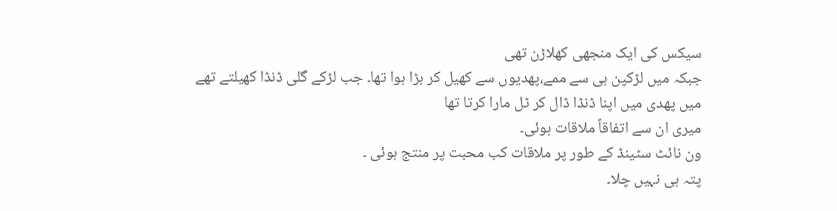سیکس کی ایک منجھی کھلاڑن تھی
جبکہ میں لڑکپن ہی سے ممے،پھدیوں سے کھیل کر بڑا ہوا تھا۔ جب لڑکے گلی ڈنڈا کھیلتے تھے میں پھدی میں اپنا ڈنڈا ڈال کر ٹل مارا کرتا تھا
میری ان سے اتفاقاً ملاقات ہوئی۔
ون نائٹ سٹینڈ کے طور پر ملاقات کب محبت پر منتج ہوئی ۔
پتہ ہی نہیں چلا۔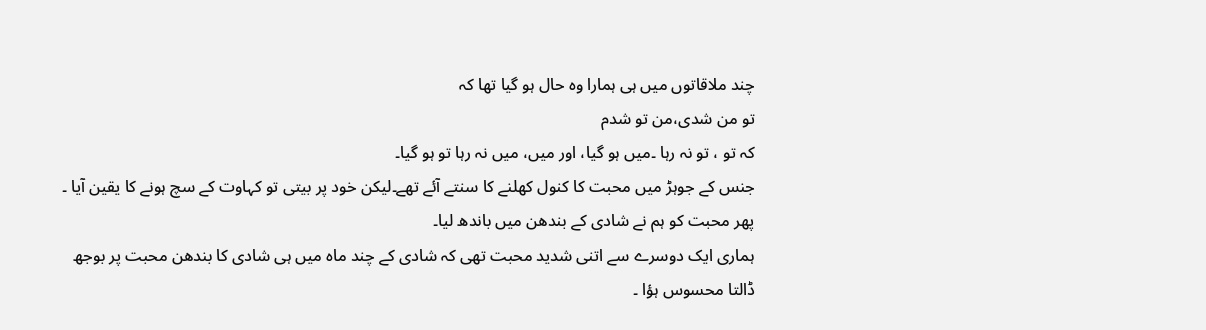چند ملاقاتوں میں ہی ہمارا وہ حال ہو گیا تھا کہ
تو من شدی،من تو شدم
کہ تو ، تو نہ رہا ۔میں ہو گیا، اور میں، میں نہ رہا تو ہو گیا۔
جنس کے جوہڑ میں محبت کا کنول کھلنے کا سنتے آئے تھے۔لیکن خود پر بیتی تو کہاوت کے سچ ہونے کا یقین آیا ۔
پھر محبت کو ہم نے شادی کے بندھن میں باندھ لیا۔
ہماری ایک دوسرے سے اتنی شدید محبت تھی کہ شادی کے چند ماہ میں ہی شادی کا بندھن محبت پر بوجھ ڈالتا محسوس ہؤا ۔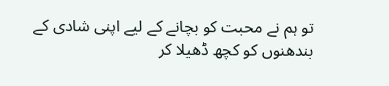تو ہم نے محبت کو بچانے کے لیے اپنی شادی کے بندھنوں کو کچھ ڈھیلا کر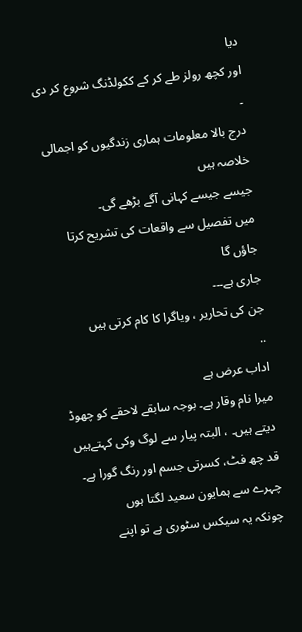دیا
اور کچھ رولز طے کر کے ککولڈنگ شروع کر دی ۔
درج بالا معلومات ہماری زندگیوں کو اجمالی خلاصہ ہیں
جیسے جیسے کہانی آگے بڑھے گی۔
میں تفصیل سے واقعات کی تشریح کرتا جاؤں گا
جاری ہے۔۔۔
جن کی تحاریر ، ویاگرا کا کام کرتی ہیں
..
اداب عرض ہے
میرا نام وقار ہے۔ بوجہ سابقے لاحقے کو چھوڈ دیتے ہیں۔ ، البتہ پیار سے لوگ وکی کہتےہیں
قد چھ فٹ، کسرتی جسم اور رنگ گورا ہے۔
چہرے سے ہمایون سعید لگتا ہوں
چونکہ یہ سیکس سٹوری ہے تو اپنے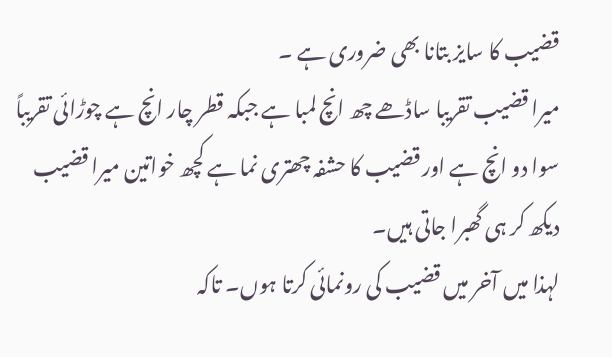قضیب کا سایز بتانا بھی ضروری ہے ۔
میرا قضیب تقریبا ساڈھے چھ انچ لمبا ہے جبکہ قطر چار انچ ہے چوڑائی تقریباً سوا دو انچ ہے اور قضیب کا حشفہ چھتری نما ہے کچھ خواتین میرا قضیب دیکھ کر ہی گھبرا جاتی ہیں۔
لہذا میں آخر میں قضیب کی رونمائی کرتا ہوں۔ تاکہ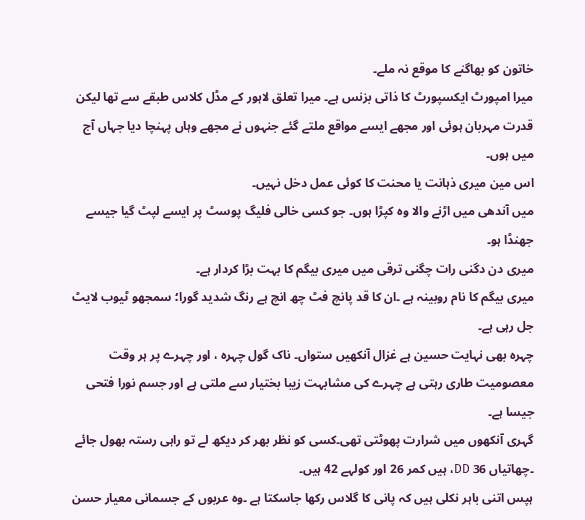خاتون کو بھاگنے کا موقع نہ ملے۔
میرا امپورٹ ایکسپورٹ کا ذاتی بزنس ہے۔ میرا تعلق لاہور کے مڈل کلاس طبقے سے تھا لیکن قدرت مہربان ہوئی اور مجھے ایسے مواقع ملتے گئے جنہوں نے مجھے وہاں پہنچا دیا جہاں آج میں ہوں۔
اس مین میری ذہانت یا محنت کا کوئی عمل دخل نہیں۔
میں آندھی میں اڑنے والا وہ کپڑا ہوں۔ جو کسی خالی فلیگ پوسٹ پر ایسے لپٹ گیا جیسے جھنڈا ہو۔
میری دن دگنی رات چگنی ترقی میں میری بیگم کا بہت بڑا کردار ہے۔
میری بیگم کا نام روبینہ ہے ۔ان کا قد پانچ فٹ چھ انچ ہے رنگ شدید گورا؛ سمجھو ٹیوب لایٹ جل رہی ہے۔
چہرہ بھی نہایت حسین ہے غزال آنکھیں ستواں۔ ناک گول چہرہ ، اور چہرے پر ہر وقت معصومیت طاری رہتی ہے چہرے کی مشابہت زیبا بختیار سے ملتی ہے اور جسم نورا فتحی جیسا ہے۔
گہری آنکھوں میں شرارت پھوٹتی تھی۔کسی کو نظر بھر کر دیکھ لے تو راہی رستہ بھول جائے ۔چھاتیاں DD 36، ہیں کمر 26 اور کولہے 42 ہیں۔
ہپس اتنی باہر نکلی ہیں کہ پانی کا گلاس رکھا جاسکتا ہے ۔وہ عربوں کے جسمانی معیار حسن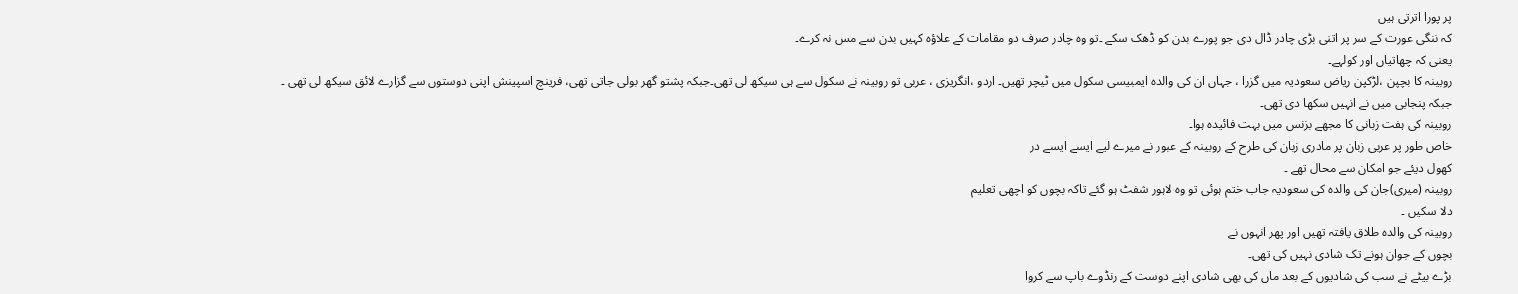پر پورا اترتی ہیں
کہ ننگی عورت کے سر پر اتنی بڑی چادر ڈال دی جو پورے بدن کو ڈھک سکے ۔تو وہ چادر صرف دو مقامات کے علاؤہ کہیں بدن سے مس نہ کرے۔
یعنی کہ چھاتیاں اور کولہے۔
روبینہ کا بچپن ،لڑکپن ریاض سعودیہ میں گزرا ، جہاں ان کی والدہ ایمبیسی سکول میں ٹیچر تھیں۔ اردو ،انگریزی ، عربی تو روبینہ نے سکول سے ہی سیکھ لی تھی۔جبکہ پشتو گھر بولی جاتی تھی، فرینچ اسپینش اپنی دوستوں سے گزارے لائق سیکھ لی تھی ۔
جبکہ پنجابی میں نے انہیں سکھا دی تھی۔
روبینہ کی ہفت زبانی کا مجھے بزنس میں بہت فائیدہ ہوا۔
خاص طور پر عربی زبان پر مادری زبان کی طرح کے روبینہ کے عبور نے میرے لیے ایسے ایسے در
کھول دیئے جو امکان سے محال تھے ۔
روبینہ (میری)جان کی والدہ کی سعودیہ جاب ختم ہوئی تو وہ لاہور شفٹ ہو گئے تاکہ بچوں کو اچھی تعلیم
دلا سکیں ۔
روبینہ کی والدہ طلاق یافتہ تھیں اور پھر انہوں نے
بچوں کے جوان ہونے تک شادی نہیں کی تھی۔
بڑے بیٹے نے سب کی شادیوں کے بعد ماں کی بھی شادی اپنے دوست کے رنڈوے باپ سے کروا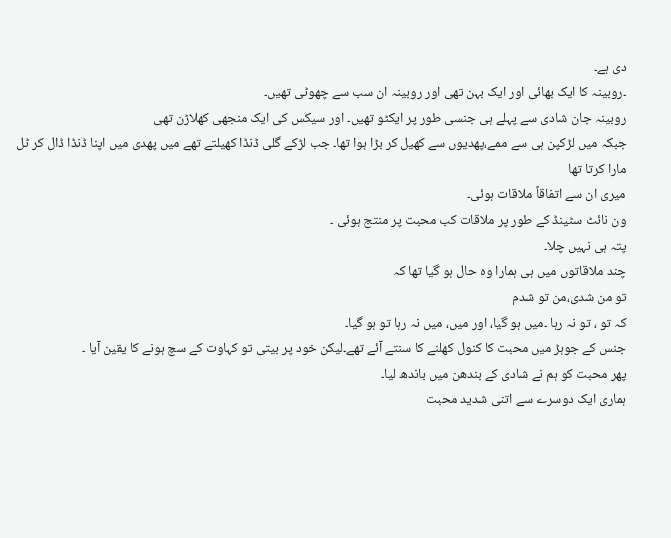دی ہے۔
۔روبینہ کا ایک بھائی اور ایک بہن تھی اور روبینہ ان سب سے چھوٹی تھیں۔
روبینہ جان شادی سے پہلے ہی جنسی طور پر ایکٹو تھیں۔ اور سیکس کی ایک منجھی کھلاڑن تھی
جبکہ میں لڑکپن ہی سے ممے،پھدیوں سے کھیل کر بڑا ہوا تھا۔ جب لڑکے گلی ڈنڈا کھیلتے تھے میں پھدی میں اپنا ڈنڈا ڈال کر ٹل مارا کرتا تھا
میری ان سے اتفاقاً ملاقات ہوئی۔
ون نائٹ سٹینڈ کے طور پر ملاقات کب محبت پر منتج ہوئی ۔
پتہ ہی نہیں چلا۔
چند ملاقاتوں میں ہی ہمارا وہ حال ہو گیا تھا کہ
تو من شدی،من تو شدم
کہ تو ، تو نہ رہا ۔میں ہو گیا، اور میں، میں نہ رہا تو ہو گیا۔
جنس کے جوہڑ میں محبت کا کنول کھلنے کا سنتے آئے تھے۔لیکن خود پر بیتی تو کہاوت کے سچ ہونے کا یقین آیا ۔
پھر محبت کو ہم نے شادی کے بندھن میں باندھ لیا۔
ہماری ایک دوسرے سے اتنی شدید محبت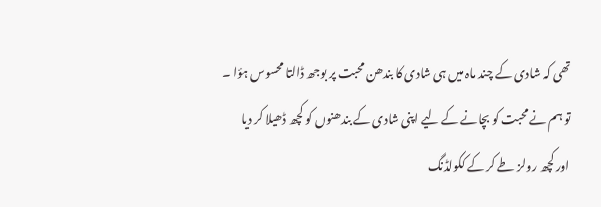تھی کہ شادی کے چند ماہ میں ہی شادی کا بندھن محبت پر بوجھ ڈالتا محسوس ہؤا ۔
تو ہم نے محبت کو بچانے کے لیے اپنی شادی کے بندھنوں کو کچھ ڈھیلا کر دیا
اور کچھ رولز طے کر کے ککولڈنگ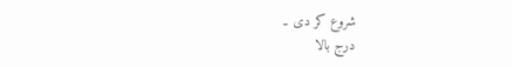شروع کر دی ۔
درج بالا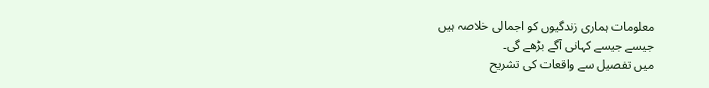معلومات ہماری زندگیوں کو اجمالی خلاصہ ہیں
جیسے جیسے کہانی آگے بڑھے گی۔
میں تفصیل سے واقعات کی تشریح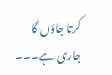کرتا جاؤں گا
جاری ہے۔۔۔